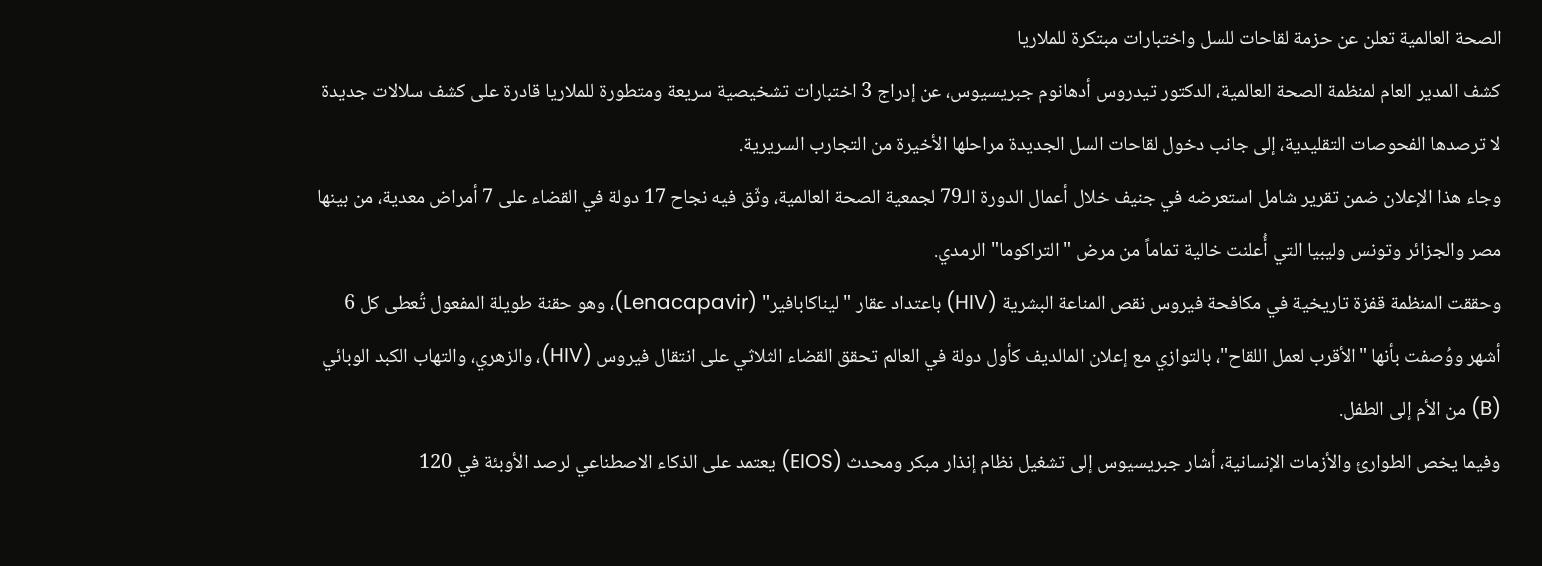الصحة العالمية تعلن عن حزمة لقاحات للسل واختبارات مبتكرة للملاريا
كشف المدير العام لمنظمة الصحة العالمية، الدكتور تيدروس أدهانوم جبريسيوس، عن إدراج 3 اختبارات تشخيصية سريعة ومتطورة للملاريا قادرة على كشف سلالات جديدة لا ترصدها الفحوصات التقليدية، إلى جانب دخول لقاحات السل الجديدة مراحلها الأخيرة من التجارب السريرية.
وجاء هذا الإعلان ضمن تقرير شامل استعرضه في جنيف خلال أعمال الدورة الـ79 لجمعية الصحة العالمية، وثّق فيه نجاح 17 دولة في القضاء على 7 أمراض معدية، من بينها مصر والجزائر وتونس وليبيا التي أُعلنت خالية تماماً من مرض "التراكوما" الرمدي.
وحققت المنظمة قفزة تاريخية في مكافحة فيروس نقص المناعة البشرية (HIV) باعتداد عقار "ليناكابافير" (Lenacapavir)، وهو حقنة طويلة المفعول تُعطى كل 6 أشهر ووُصفت بأنها "الأقرب لعمل اللقاح"، بالتوازي مع إعلان المالديف كأول دولة في العالم تحقق القضاء الثلاثي على انتقال فيروس (HIV)، والزهري، والتهاب الكبد الوبائي (B) من الأم إلى الطفل.
وفيما يخص الطوارئ والأزمات الإنسانية، أشار جبريسيوس إلى تشغيل نظام إنذار مبكر ومحدث (EIOS) يعتمد على الذكاء الاصطناعي لرصد الأوبئة في 120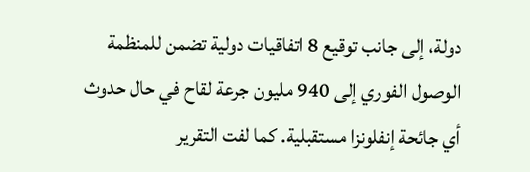دولة، إلى جانب توقيع 8 اتفاقيات دولية تضمن للمنظمة الوصول الفوري إلى 940 مليون جرعة لقاح في حال حدوث أي جائحة إنفلونزا مستقبلية. كما لفت التقرير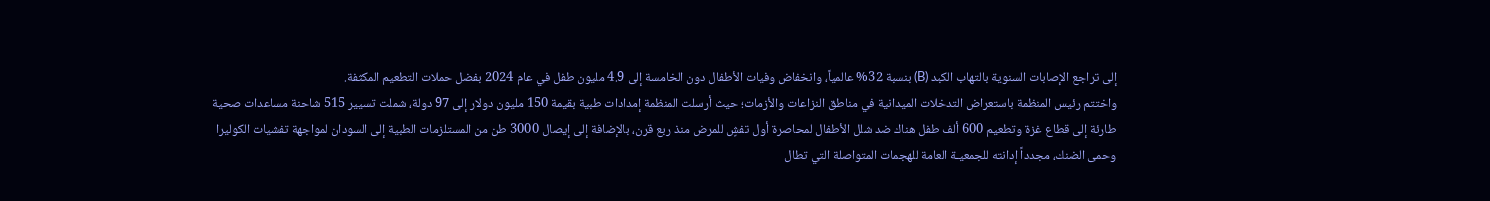إلى تراجع الإصابات السنوية بالتهاب الكبد (B) بنسبة 32% عالمياً، وانخفاض وفيات الأطفال دون الخامسة إلى 4.9 مليون طفل في عام 2024 بفضل حملات التطعيم المكثفة.
واختتم رئيس المنظمة باستعراض التدخلات الميدانية في مناطق النزاعات والأزمات؛ حيث أرسلت المنظمة إمدادات طبية بقيمة 150 مليون دولار إلى 97 دولة، شملت تسيير 515 شاحنة مساعدات صحية طارئة إلى قطاع غزة وتطعيم 600 ألف طفل هناك ضد شلل الأطفال لمحاصرة أول تفشٍ للمرض منذ ربع قرن، بالإضافة إلى إيصال 3000 طن من المستلزمات الطبية إلى السودان لمواجهة تفشيات الكوليرا وحمى الضنك، مجدداً إدانته للجمعيـة العامة للهجمات المتواصلة التي تطال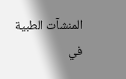المنشآت الطبية في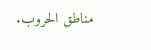مناطق الحروب.